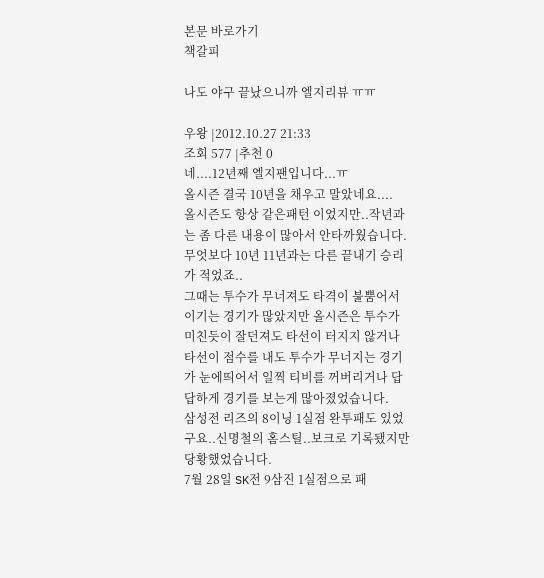본문 바로가기
책갈피

나도 야구 끝났으니까 엘지리뷰 ㅠㅠ

우왕 |2012.10.27 21:33
조회 577 |추천 0
네....12년째 엘지팬입니다...ㅠ
올시즌 결국 10년을 채우고 말았네요....
올시즌도 항상 같은패턴 이었지만..작년과는 좀 다른 내용이 많아서 안타까웠습니다.
무엇보다 10년 11년과는 다른 끝내기 승리가 적었죠..
그때는 투수가 무너져도 타격이 불뿜어서 이기는 경기가 많았지만 올시즌은 투수가 미친듯이 잘던져도 타선이 터지지 않거나 타선이 점수를 내도 투수가 무너지는 경기가 눈에띄어서 일찍 티비를 꺼버리거나 답답하게 경기를 보는게 많아졌었습니다.
삼성전 리즈의 8이닝 1실점 완투패도 있었구요..신명철의 홈스틸..보크로 기록됐지만 당황했었습니다.
7월 28일 SK전 9삼진 1실점으로 패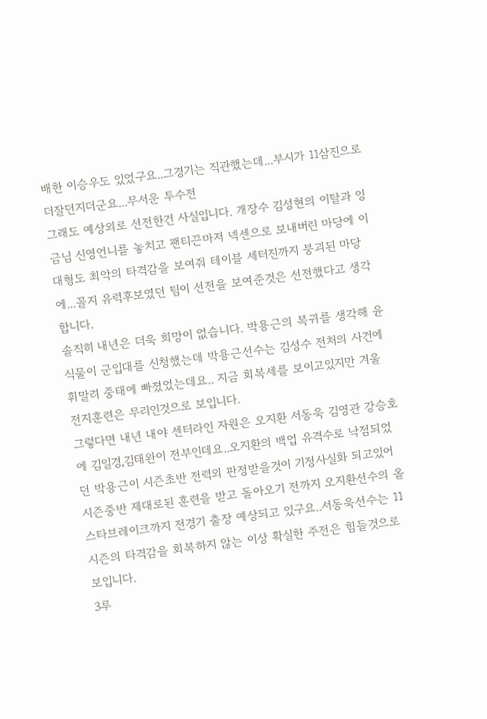배한 이승우도 있었구요..그경기는 직관했는데...부시가 11삼진으로 더잘던지더군요...무서운 투수전
그래도 예상외로 선전한건 사실입니다. 개장수 김성현의 이탈과 잉금님 신영언니를 놓치고 팬티끈마저 넥센으로 보내버린 마당에 이대형도 최악의 타격감을 보여줘 테이블 세터진까지 붕괴된 마당에...꼴지 유력후보였던 팀이 선전을 보여준것은 선전했다고 생각합니다.
솔직히 내년은 더욱 희망이 없습니다. 박용근의 복귀를 생각해 윤식물이 군입대를 신청했는데 박용근선수는 김성수 전처의 사건에 휘말려 중태에 빠졌었는데요.. 지금 회복세를 보이고있지만 겨울 전지훈련은 무리인것으로 보입니다.
그렇다면 내년 내야 센터라인 자원은 오지환 서동욱 김영관 강승호에 김일경,김태완이 전부인데요..오지환의 백업 유격수로 낙점되었던 박용근이 시즌초반 전력외 판정받을것이 기정사실화 되고있어 시즌중반 제대로된 훈련을 받고 돌아오기 전까지 오지환선수의 올스타브레이크까지 전경기 출장 예상되고 있구요..서동욱선수는 11시즌의 타격감을 회복하지 않는 이상 확실한 주전은 힘들것으로 보입니다.
3루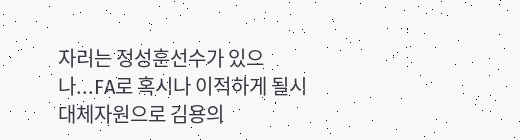자리는 정성훈선수가 있으나...FA로 혹시나 이적하게 될시 대체자원으로 김용의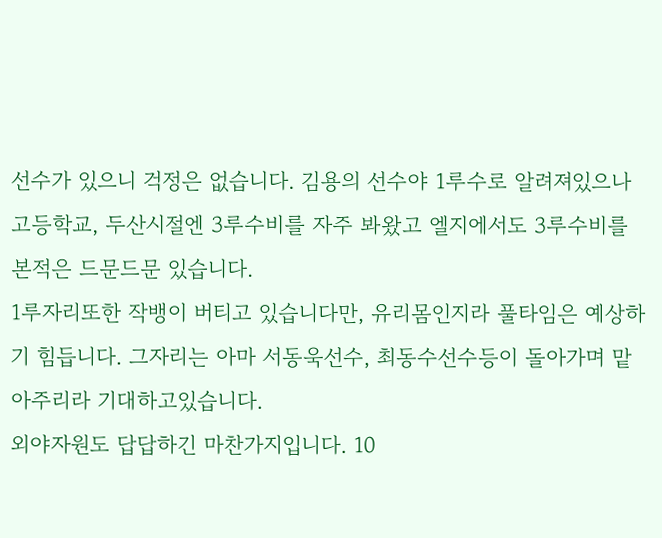선수가 있으니 걱정은 없습니다. 김용의 선수야 1루수로 알려져있으나 고등학교, 두산시절엔 3루수비를 자주 봐왔고 엘지에서도 3루수비를 본적은 드문드문 있습니다.
1루자리또한 작뱅이 버티고 있습니다만, 유리몸인지라 풀타임은 예상하기 힘듭니다. 그자리는 아마 서동욱선수, 최동수선수등이 돌아가며 맡아주리라 기대하고있습니다.
외야자원도 답답하긴 마찬가지입니다. 10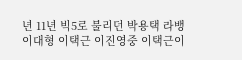년 11년 빅5로 불리던 박용택 라뱅 이대형 이택근 이진영중 이택근이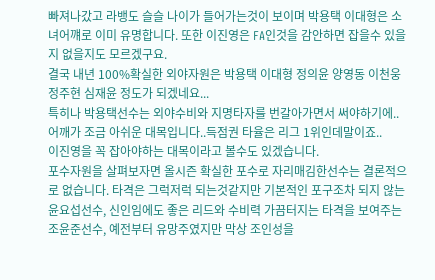빠져나갔고 라뱅도 슬슬 나이가 들어가는것이 보이며 박용택 이대형은 소녀어꺠로 이미 유명합니다. 또한 이진영은 FA인것을 감안하면 잡을수 있을지 없을지도 모르겠구요.
결국 내년 100%확실한 외야자원은 박용택 이대형 정의윤 양영동 이천웅 정주현 심재윤 정도가 되겠네요...
특히나 박용택선수는 외야수비와 지명타자를 번갈아가면서 써야하기에..어깨가 조금 아쉬운 대목입니다..득점권 타율은 리그 1위인데말이죠..
이진영을 꼭 잡아야하는 대목이라고 볼수도 있겠습니다.
포수자원을 살펴보자면 올시즌 확실한 포수로 자리매김한선수는 결론적으로 없습니다. 타격은 그럭저럭 되는것같지만 기본적인 포구조차 되지 않는 윤요섭선수, 신인임에도 좋은 리드와 수비력 가끔터지는 타격을 보여주는 조윤준선수, 예전부터 유망주였지만 막상 조인성을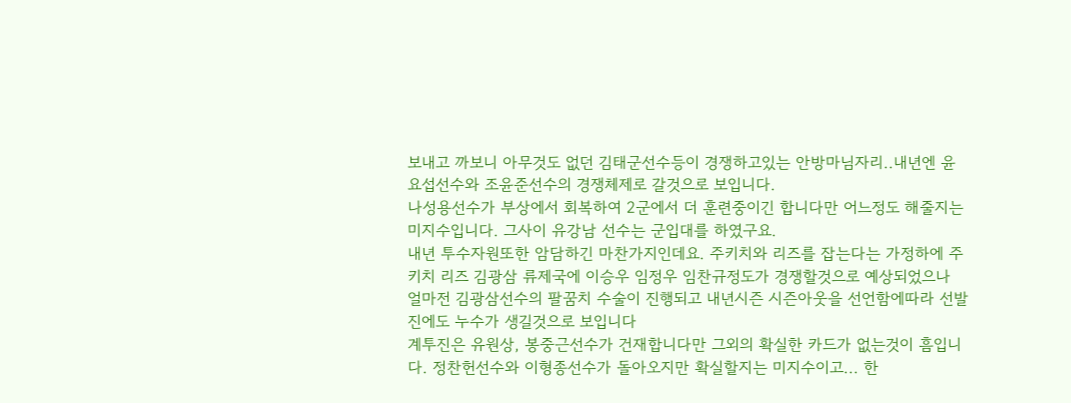보내고 까보니 아무것도 없던 김태군선수등이 경쟁하고있는 안방마님자리..내년엔 윤요섭선수와 조윤준선수의 경쟁체제로 갈것으로 보입니다.
나성용선수가 부상에서 회복하여 2군에서 더 훈련중이긴 합니다만 어느정도 해줄지는 미지수입니다. 그사이 유강남 선수는 군입대를 하였구요.
내년 투수자원또한 암담하긴 마찬가지인데요. 주키치와 리즈를 잡는다는 가정하에 주키치 리즈 김광삼 류제국에 이승우 임정우 임찬규정도가 경쟁할것으로 예상되었으나 얼마전 김광삼선수의 팔꿈치 수술이 진행되고 내년시즌 시즌아웃을 선언함에따라 선발진에도 누수가 생길것으로 보입니다
계투진은 유원상, 봉중근선수가 건재합니다만 그외의 확실한 카드가 없는것이 흠입니다. 정찬헌선수와 이형종선수가 돌아오지만 확실할지는 미지수이고... 한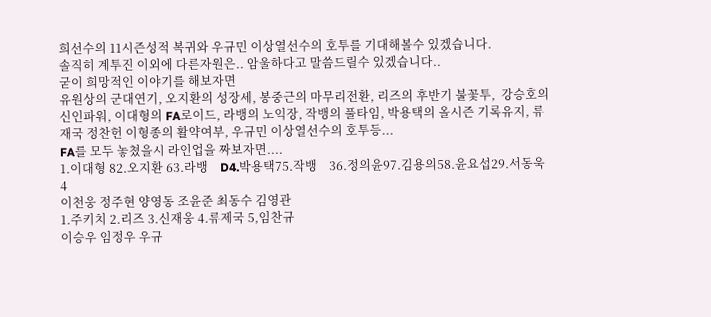희선수의 11시즌성적 복귀와 우규민 이상열선수의 호투를 기대해볼수 있겠습니다.
솔직히 계투진 이외에 다른자원은.. 암울하다고 말씀드릴수 있겠습니다..
굳이 희망적인 이야기를 해보자면
유원상의 군대연기, 오지환의 성장세, 봉중근의 마무리전환, 리즈의 후반기 불꽃투,  강승호의 신인파워, 이대형의 FA로이드, 라뱅의 노익장, 작뱅의 풀타임, 박용택의 올시즌 기록유지, 류재국 정찬헌 이형종의 활약여부, 우규민 이상열선수의 호투등...
FA를 모두 놓쳤을시 라인업을 짜보자면....
1.이대형 82.오지환 63.라뱅    D4.박용택75.작뱅    36.정의윤97.김용의58.윤요섭29.서동욱4
이천웅 정주현 양영동 조윤준 최동수 김영관
1.주키치 2.리즈 3.신재웅 4.류제국 5,임찬규
이승우 임정우 우규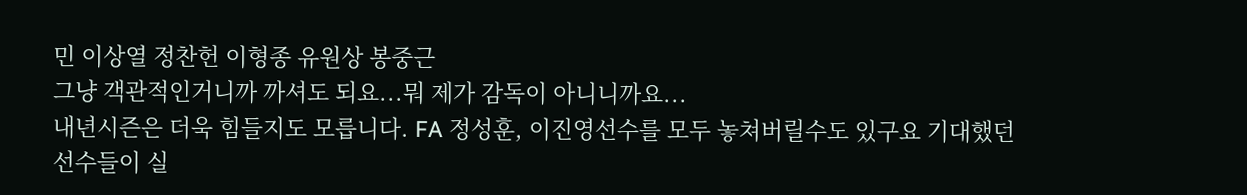민 이상열 정찬헌 이형종 유원상 봉중근
그냥 객관적인거니까 까셔도 되요...뭐 제가 감독이 아니니까요...
내년시즌은 더욱 힘들지도 모릅니다. FA 정성훈, 이진영선수를 모두 놓쳐버릴수도 있구요 기대했던선수들이 실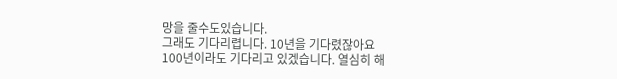망을 줄수도있습니다.
그래도 기다리렵니다. 10년을 기다렸잖아요
100년이라도 기다리고 있겠습니다. 열심히 해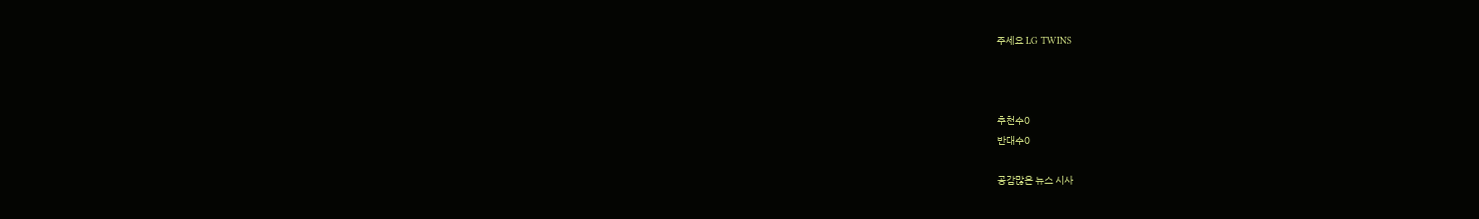주세요 LG TWINS



추천수0
반대수0

공감많은 뉴스 시사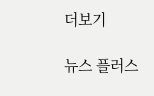더보기

뉴스 플러스